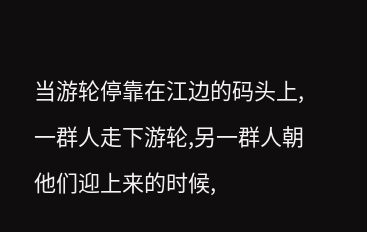当游轮停靠在江边的码头上,一群人走下游轮,另一群人朝他们迎上来的时候,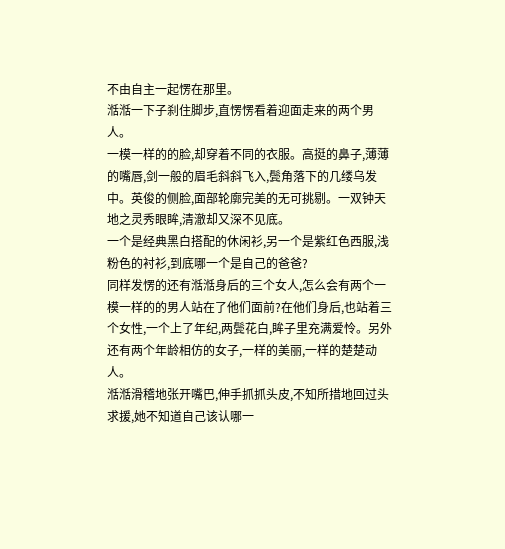不由自主一起愣在那里。
湉湉一下子刹住脚步,直愣愣看着迎面走来的两个男人。
一模一样的的脸,却穿着不同的衣服。高挺的鼻子,薄薄的嘴唇,剑一般的眉毛斜斜飞入,鬓角落下的几缕乌发中。英俊的侧脸,面部轮廓完美的无可挑剔。一双钟天地之灵秀眼眸,清澈却又深不见底。
一个是经典黑白搭配的休闲衫,另一个是紫红色西服,浅粉色的衬衫,到底哪一个是自己的爸爸?
同样发愣的还有湉湉身后的三个女人,怎么会有两个一模一样的的男人站在了他们面前?在他们身后,也站着三个女性,一个上了年纪,两鬓花白,眸子里充满爱怜。另外还有两个年龄相仿的女子,一样的美丽,一样的楚楚动人。
湉湉滑稽地张开嘴巴,伸手抓抓头皮,不知所措地回过头求援,她不知道自己该认哪一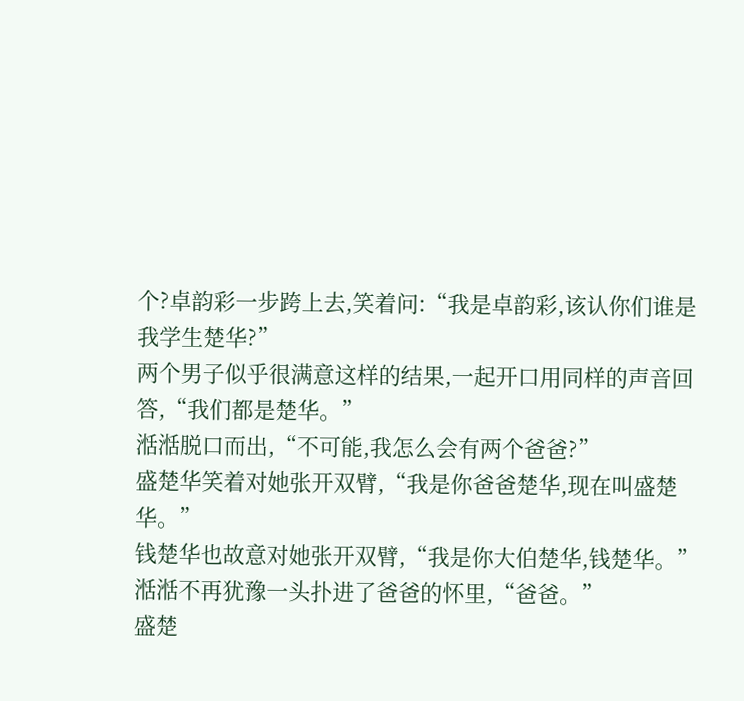个?卓韵彩一步跨上去,笑着问:“我是卓韵彩,该认你们谁是我学生楚华?”
两个男子似乎很满意这样的结果,一起开口用同样的声音回答,“我们都是楚华。”
湉湉脱口而出,“不可能,我怎么会有两个爸爸?”
盛楚华笑着对她张开双臂,“我是你爸爸楚华,现在叫盛楚华。”
钱楚华也故意对她张开双臂,“我是你大伯楚华,钱楚华。”
湉湉不再犹豫一头扑进了爸爸的怀里,“爸爸。”
盛楚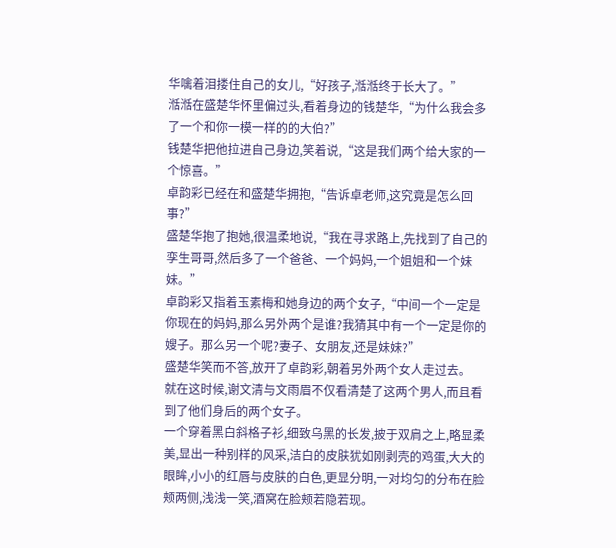华噙着泪搂住自己的女儿,“好孩子,湉湉终于长大了。”
湉湉在盛楚华怀里偏过头,看着身边的钱楚华,“为什么我会多了一个和你一模一样的的大伯?”
钱楚华把他拉进自己身边,笑着说,“这是我们两个给大家的一个惊喜。”
卓韵彩已经在和盛楚华拥抱,“告诉卓老师,这究竟是怎么回事?”
盛楚华抱了抱她,很温柔地说,“我在寻求路上,先找到了自己的孪生哥哥,然后多了一个爸爸、一个妈妈,一个姐姐和一个妹妹。”
卓韵彩又指着玉素梅和她身边的两个女子,“中间一个一定是你现在的妈妈,那么另外两个是谁?我猜其中有一个一定是你的嫂子。那么另一个呢?妻子、女朋友,还是妹妹?”
盛楚华笑而不答,放开了卓韵彩,朝着另外两个女人走过去。
就在这时候,谢文清与文雨眉不仅看清楚了这两个男人,而且看到了他们身后的两个女子。
一个穿着黑白斜格子衫,细致乌黑的长发,披于双肩之上,略显柔美,显出一种别样的风采,洁白的皮肤犹如刚剥壳的鸡蛋,大大的眼眸,小小的红唇与皮肤的白色,更显分明,一对均匀的分布在脸颊两侧,浅浅一笑,酒窝在脸颊若隐若现。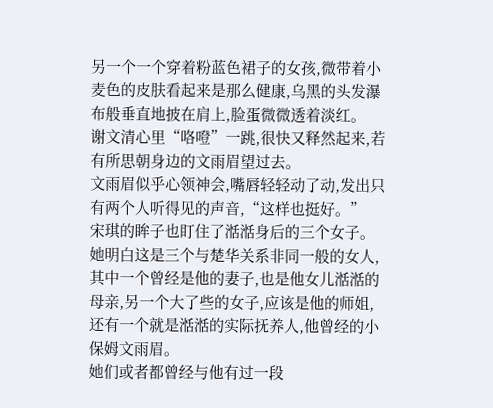另一个一个穿着粉蓝色裙子的女孩,微带着小麦色的皮肤看起来是那么健康,乌黑的头发瀑布般垂直地披在肩上,脸蛋微微透着淡红。
谢文清心里“咯噔”一跳,很快又释然起来,若有所思朝身边的文雨眉望过去。
文雨眉似乎心领神会,嘴唇轻轻动了动,发出只有两个人听得见的声音,“这样也挺好。”
宋琪的眸子也盯住了湉湉身后的三个女子。她明白这是三个与楚华关系非同一般的女人,其中一个曾经是他的妻子,也是他女儿湉湉的母亲,另一个大了些的女子,应该是他的师姐,还有一个就是湉湉的实际抚养人,他曾经的小保姆文雨眉。
她们或者都曾经与他有过一段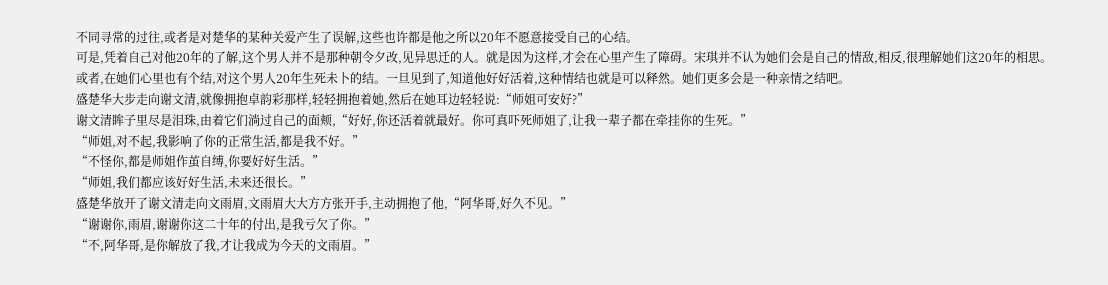不同寻常的过往,或者是对楚华的某种关爱产生了误解,这些也许都是他之所以20年不愿意接受自己的心结。
可是,凭着自己对他20年的了解,这个男人并不是那种朝令夕改,见异思迁的人。就是因为这样,才会在心里产生了障碍。宋琪并不认为她们会是自己的情敌,相反,很理解她们这20年的相思。
或者,在她们心里也有个结,对这个男人20年生死未卜的结。一旦见到了,知道他好好活着,这种情结也就是可以释然。她们更多会是一种亲情之结吧。
盛楚华大步走向谢文清,就像拥抱卓韵彩那样,轻轻拥抱着她,然后在她耳边轻轻说:“师姐可安好?”
谢文清眸子里尽是泪珠,由着它们淌过自己的面颊,“好好,你还活着就最好。你可真吓死师姐了,让我一辈子都在牵挂你的生死。”
“师姐,对不起,我影响了你的正常生活,都是我不好。”
“不怪你,都是师姐作茧自缚,你要好好生活。”
“师姐,我们都应该好好生活,未来还很长。”
盛楚华放开了谢文清走向文雨眉,文雨眉大大方方张开手,主动拥抱了他,“阿华哥,好久不见。”
“谢谢你,雨眉,谢谢你这二十年的付出,是我亏欠了你。”
“不,阿华哥,是你解放了我,才让我成为今天的文雨眉。”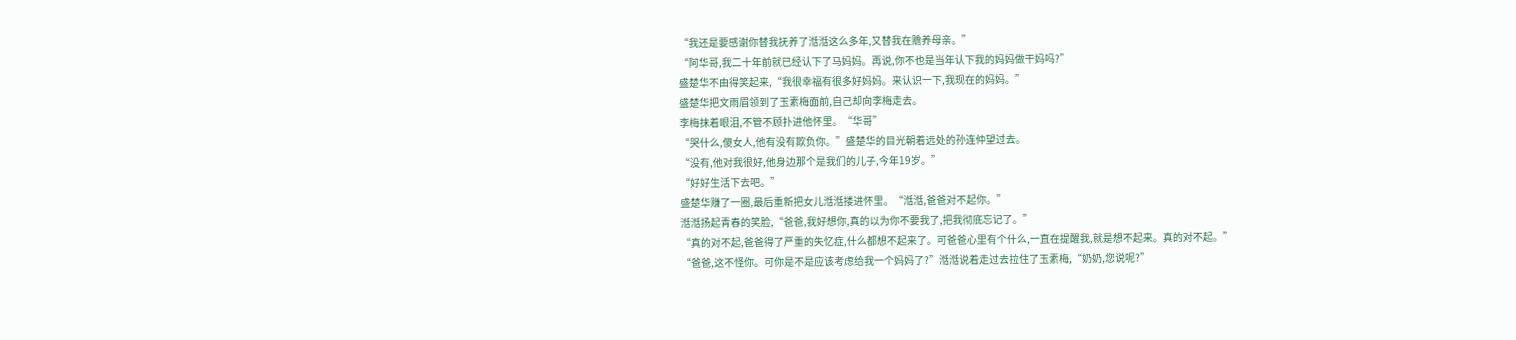“我还是要感谢你替我抚养了湉湉这么多年,又替我在赡养母亲。”
“阿华哥,我二十年前就已经认下了马妈妈。再说,你不也是当年认下我的妈妈做干妈吗?”
盛楚华不由得笑起来,“我很幸福有很多好妈妈。来认识一下,我现在的妈妈。”
盛楚华把文雨眉领到了玉素梅面前,自己却向李梅走去。
李梅抹着眼泪,不管不顾扑进他怀里。“华哥”
“哭什么,傻女人,他有没有欺负你。”盛楚华的目光朝着远处的孙连仲望过去。
“没有,他对我很好,他身边那个是我们的儿子,今年19岁。”
“好好生活下去吧。”
盛楚华赚了一圈,最后重新把女儿湉湉搂进怀里。“湉湉,爸爸对不起你。”
湉湉扬起青春的笑脸,“爸爸,我好想你,真的以为你不要我了,把我彻底忘记了。”
“真的对不起,爸爸得了严重的失忆症,什么都想不起来了。可爸爸心里有个什么,一直在提醒我,就是想不起来。真的对不起。”
“爸爸,这不怪你。可你是不是应该考虑给我一个妈妈了?”湉湉说着走过去拉住了玉素梅,“奶奶,您说呢?”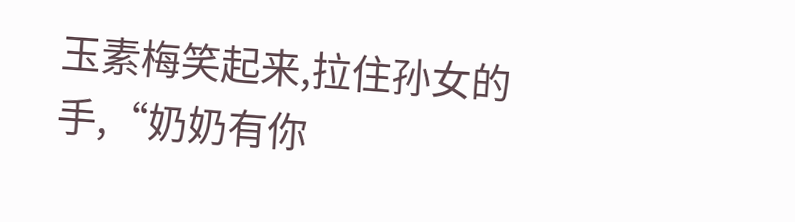玉素梅笑起来,拉住孙女的手,“奶奶有你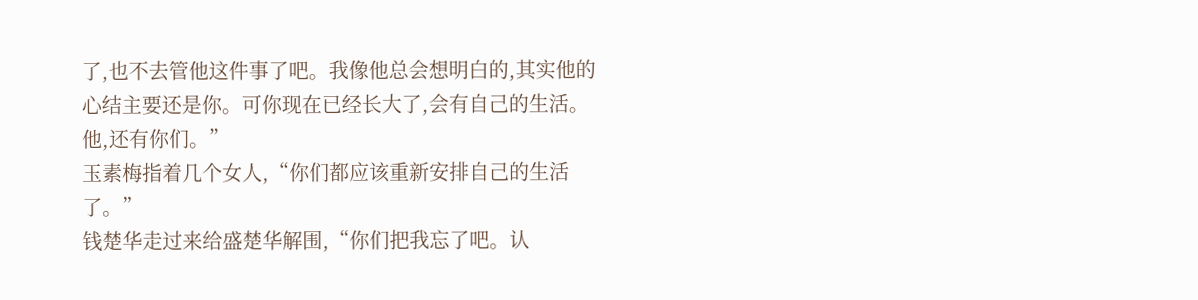了,也不去管他这件事了吧。我像他总会想明白的,其实他的心结主要还是你。可你现在已经长大了,会有自己的生活。他,还有你们。”
玉素梅指着几个女人,“你们都应该重新安排自己的生活了。”
钱楚华走过来给盛楚华解围,“你们把我忘了吧。认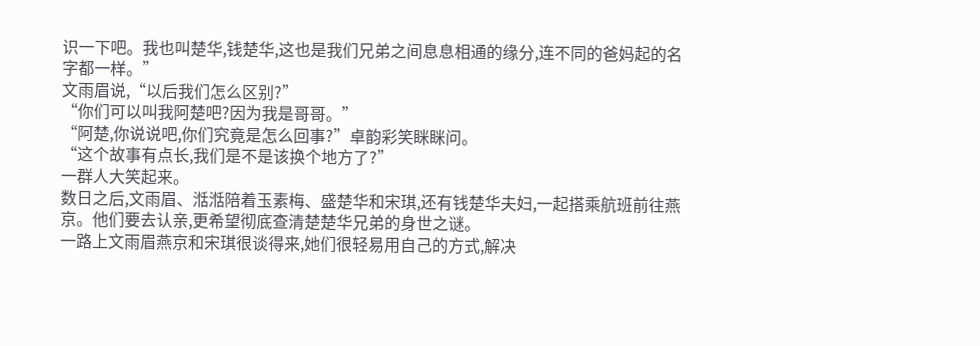识一下吧。我也叫楚华,钱楚华,这也是我们兄弟之间息息相通的缘分,连不同的爸妈起的名字都一样。”
文雨眉说,“以后我们怎么区别?”
“你们可以叫我阿楚吧?因为我是哥哥。”
“阿楚,你说说吧,你们究竟是怎么回事?”卓韵彩笑眯眯问。
“这个故事有点长,我们是不是该换个地方了?”
一群人大笑起来。
数日之后,文雨眉、湉湉陪着玉素梅、盛楚华和宋琪,还有钱楚华夫妇,一起搭乘航班前往燕京。他们要去认亲,更希望彻底查清楚楚华兄弟的身世之谜。
一路上文雨眉燕京和宋琪很谈得来,她们很轻易用自己的方式,解决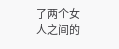了两个女人之间的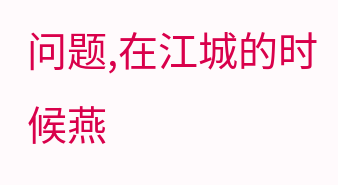问题,在江城的时候燕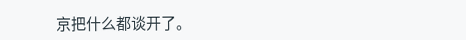京把什么都谈开了。